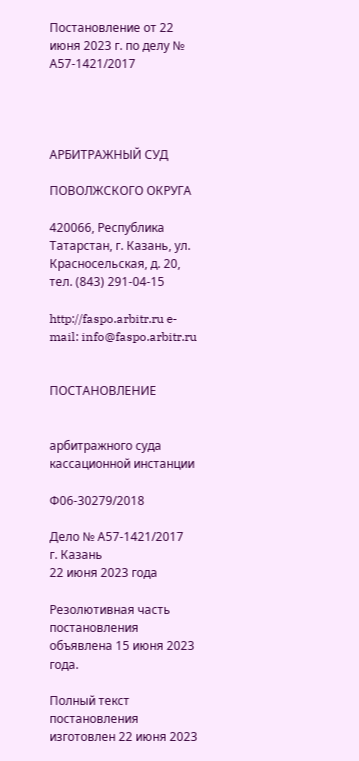Постановление от 22 июня 2023 г. по делу № А57-1421/2017




АРБИТРАЖНЫЙ СУД

ПОВОЛЖСКОГО ОКРУГА

420066, Республика Татарстан, г. Казань, ул. Красносельская, д. 20, тел. (843) 291-04-15

http://faspo.arbitr.ru e-mail: info@faspo.arbitr.ru


ПОСТАНОВЛЕНИЕ


арбитражного суда кассационной инстанции

Ф06-30279/2018

Дело № А57-1421/2017
г. Казань
22 июня 2023 года

Резолютивная часть постановления объявлена 15 июня 2023 года.

Полный текст постановления изготовлен 22 июня 2023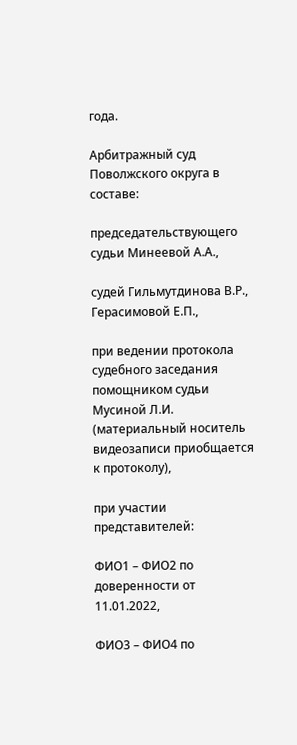года.

Арбитражный суд Поволжского округа в составе:

председательствующего судьи Минеевой А.А.,

судей Гильмутдинова В.Р., Герасимовой Е.П.,

при ведении протокола судебного заседания помощником судьи Мусиной Л.И. (материальный носитель видеозаписи приобщается к протоколу),

при участии представителей:

ФИО1 – ФИО2 по доверенности от 11.01.2022,

ФИО3 – ФИО4 по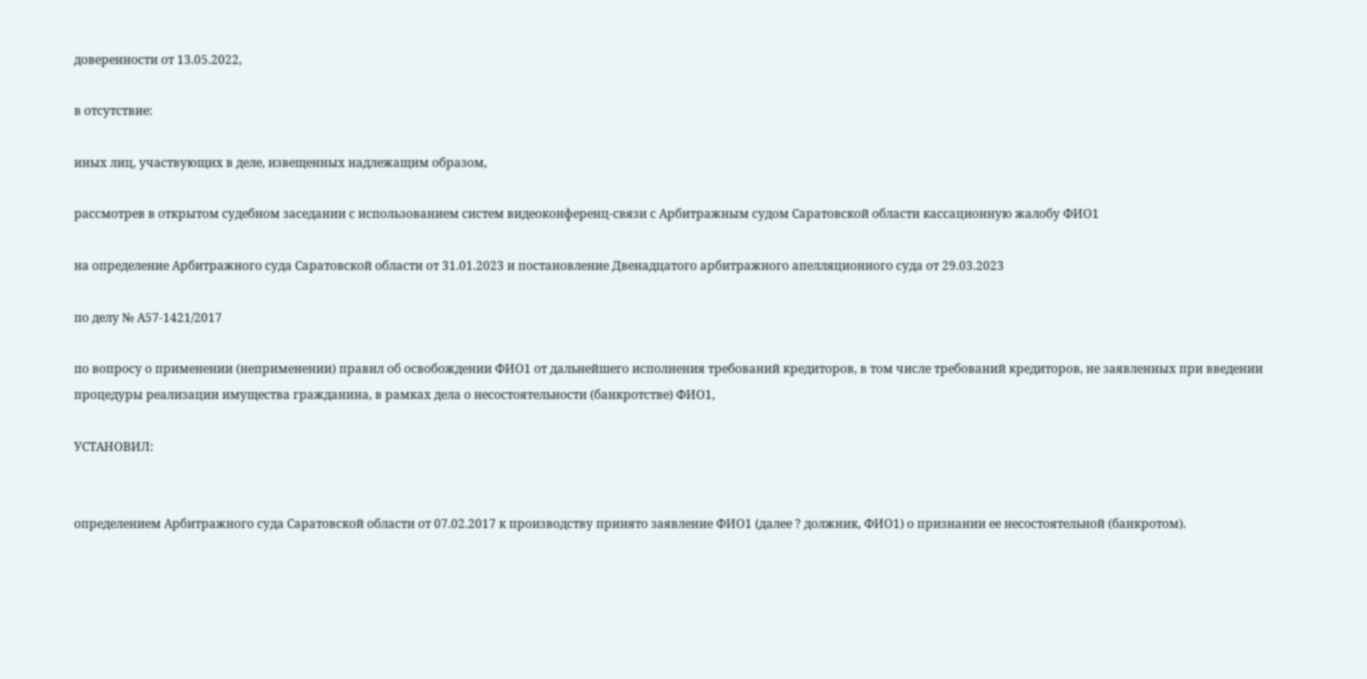доверенности от 13.05.2022,

в отсутствие:

иных лиц, участвующих в деле, извещенных надлежащим образом,

рассмотрев в открытом судебном заседании с использованием систем видеоконференц-связи с Арбитражным судом Саратовской области кассационную жалобу ФИО1

на определение Арбитражного суда Саратовской области от 31.01.2023 и постановление Двенадцатого арбитражного апелляционного суда от 29.03.2023

по делу № А57-1421/2017

по вопросу о применении (неприменении) правил об освобождении ФИО1 от дальнейшего исполнения требований кредиторов, в том числе требований кредиторов, не заявленных при введении процедуры реализации имущества гражданина, в рамках дела о несостоятельности (банкротстве) ФИО1,

УСТАНОВИЛ:


определением Арбитражного суда Саратовской области от 07.02.2017 к производству принято заявление ФИО1 (далее ? должник, ФИО1) о признании ее несостоятельной (банкротом).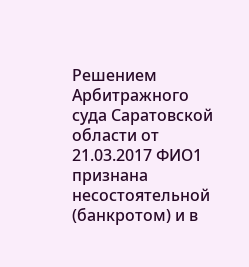Решением Арбитражного суда Саратовской области от 21.03.2017 ФИО1 признана несостоятельной (банкротом) и в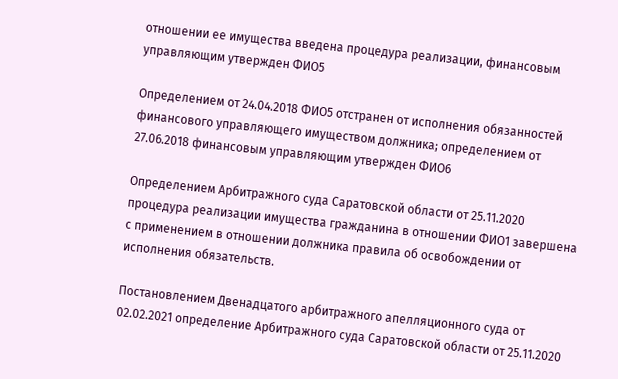отношении ее имущества введена процедура реализации, финансовым управляющим утвержден ФИО5

Определением от 24.04.2018 ФИО5 отстранен от исполнения обязанностей финансового управляющего имуществом должника; определением от 27.06.2018 финансовым управляющим утвержден ФИО6

Определением Арбитражного суда Саратовской области от 25.11.2020 процедура реализации имущества гражданина в отношении ФИО1 завершена с применением в отношении должника правила об освобождении от исполнения обязательств.

Постановлением Двенадцатого арбитражного апелляционного суда от 02.02.2021 определение Арбитражного суда Саратовской области от 25.11.2020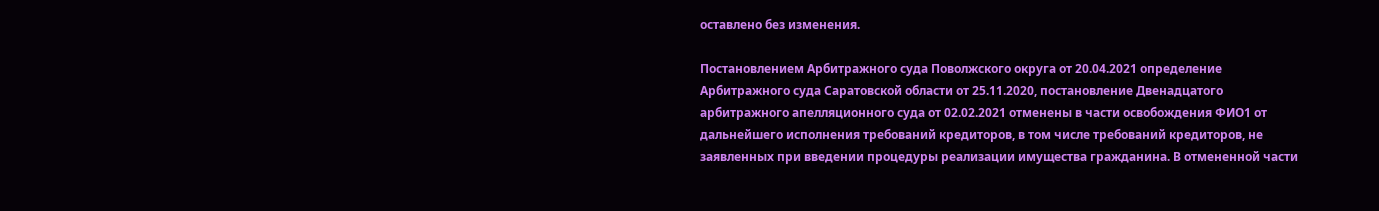оставлено без изменения.

Постановлением Арбитражного суда Поволжского округа от 20.04.2021 определение Арбитражного суда Саратовской области от 25.11.2020, постановление Двенадцатого арбитражного апелляционного суда от 02.02.2021 отменены в части освобождения ФИО1 от дальнейшего исполнения требований кредиторов, в том числе требований кредиторов, не заявленных при введении процедуры реализации имущества гражданина. В отмененной части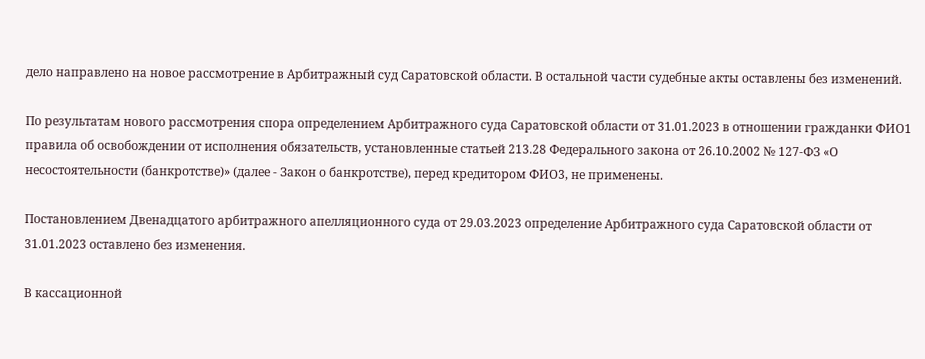дело направлено на новое рассмотрение в Арбитражный суд Саратовской области. В остальной части судебные акты оставлены без изменений.

По результатам нового рассмотрения спора определением Арбитражного суда Саратовской области от 31.01.2023 в отношении гражданки ФИО1 правила об освобождении от исполнения обязательств, установленные статьей 213.28 Федерального закона от 26.10.2002 № 127-ФЗ «О несостоятельности (банкротстве)» (далее - Закон о банкротстве), перед кредитором ФИО3, не применены.

Постановлением Двенадцатого арбитражного апелляционного суда от 29.03.2023 определение Арбитражного суда Саратовской области от 31.01.2023 оставлено без изменения.

В кассационной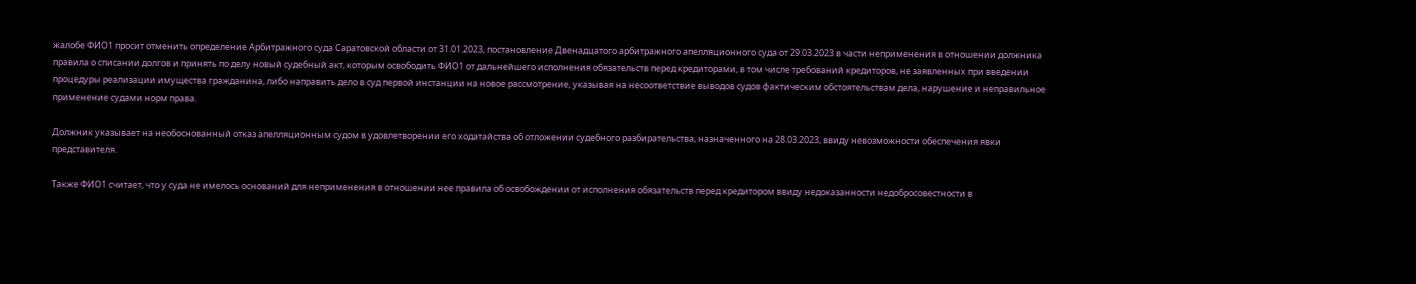жалобе ФИО1 просит отменить определение Арбитражного суда Саратовской области от 31.01.2023, постановление Двенадцатого арбитражного апелляционного суда от 29.03.2023 в части неприменения в отношении должника правила о списании долгов и принять по делу новый судебный акт, которым освободить ФИО1 от дальнейшего исполнения обязательств перед кредиторами, в том числе требований кредиторов, не заявленных при введении процедуры реализации имущества гражданина, либо направить дело в суд первой инстанции на новое рассмотрение, указывая на несоответствие выводов судов фактическим обстоятельствам дела, нарушение и неправильное применение судами норм права.

Должник указывает на необоснованный отказ апелляционным судом в удовлетворении его ходатайства об отложении судебного разбирательства, назначенного на 28.03.2023, ввиду невозможности обеспечения явки представителя.

Также ФИО1 считает, что у суда не имелось оснований для неприменения в отношении нее правила об освобождении от исполнения обязательств перед кредитором ввиду недоказанности недобросовестности в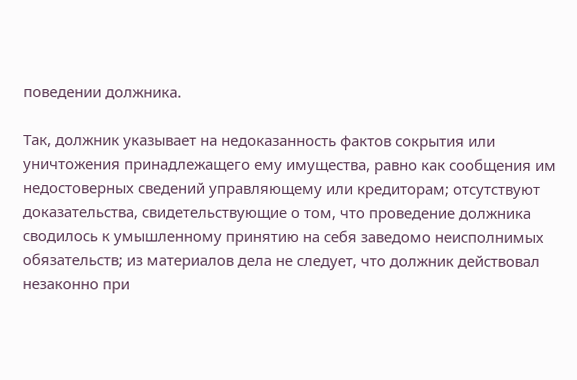поведении должника.

Так, должник указывает на недоказанность фактов сокрытия или уничтожения принадлежащего ему имущества, равно как сообщения им недостоверных сведений управляющему или кредиторам; отсутствуют доказательства, свидетельствующие о том, что проведение должника сводилось к умышленному принятию на себя заведомо неисполнимых обязательств; из материалов дела не следует, что должник действовал незаконно при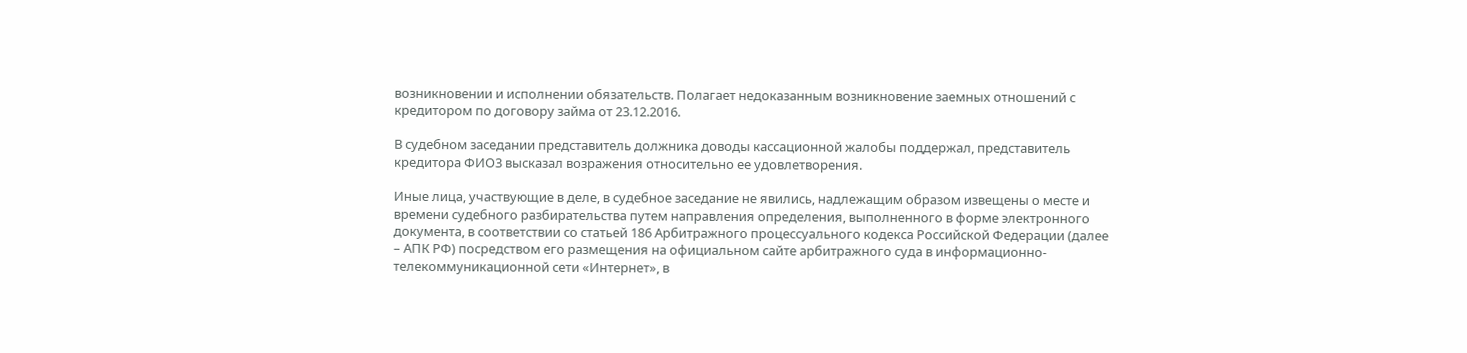возникновении и исполнении обязательств. Полагает недоказанным возникновение заемных отношений с кредитором по договору займа от 23.12.2016.

В судебном заседании представитель должника доводы кассационной жалобы поддержал, представитель кредитора ФИО3 высказал возражения относительно ее удовлетворения.

Иные лица, участвующие в деле, в судебное заседание не явились, надлежащим образом извещены о месте и времени судебного разбирательства путем направления определения, выполненного в форме электронного документа, в соответствии со статьей 186 Арбитражного процессуального кодекса Российской Федерации (далее – АПК РФ) посредством его размещения на официальном сайте арбитражного суда в информационно-телекоммуникационной сети «Интернет», в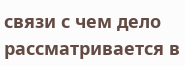связи с чем дело рассматривается в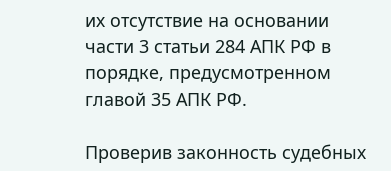их отсутствие на основании части 3 статьи 284 АПК РФ в порядке, предусмотренном главой 35 АПК РФ.

Проверив законность судебных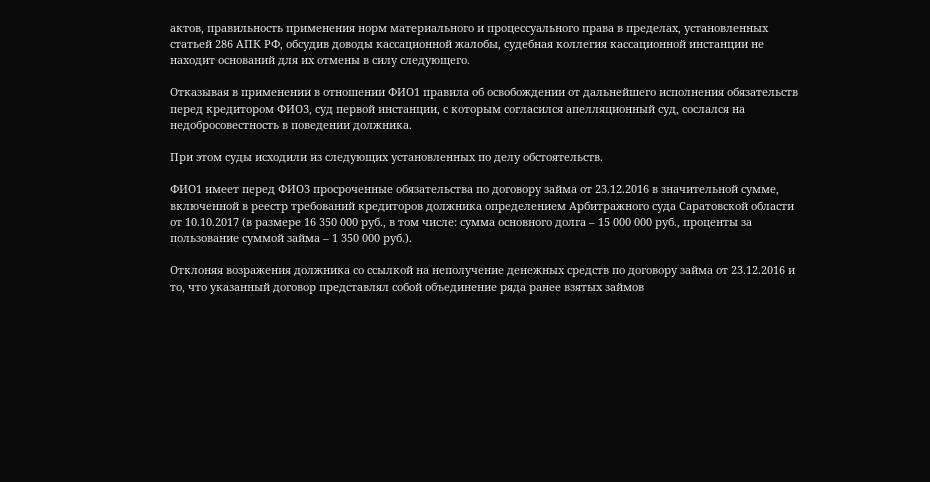актов, правильность применения норм материального и процессуального права в пределах, установленных статьей 286 АПК РФ, обсудив доводы кассационной жалобы, судебная коллегия кассационной инстанции не находит оснований для их отмены в силу следующего.

Отказывая в применении в отношении ФИО1 правила об освобождении от дальнейшего исполнения обязательств перед кредитором ФИО3, суд первой инстанции, с которым согласился апелляционный суд, сослался на недобросовестность в поведении должника.

При этом суды исходили из следующих установленных по делу обстоятельств.

ФИО1 имеет перед ФИО3 просроченные обязательства по договору займа от 23.12.2016 в значительной сумме, включенной в реестр требований кредиторов должника определением Арбитражного суда Саратовской области от 10.10.2017 (в размере 16 350 000 руб., в том числе: сумма основного долга – 15 000 000 руб., проценты за пользование суммой займа – 1 350 000 руб.).

Отклоняя возражения должника со ссылкой на неполучение денежных средств по договору займа от 23.12.2016 и то, что указанный договор представлял собой объединение ряда ранее взятых займов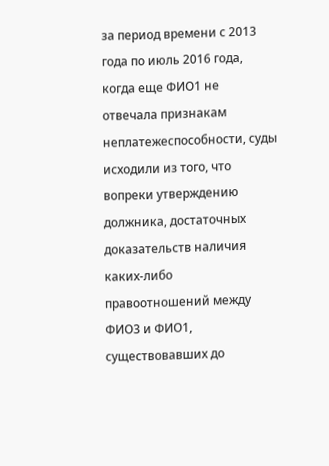за период времени с 2013 года по июль 2016 года, когда еще ФИО1 не отвечала признакам неплатежеспособности, суды исходили из того, что вопреки утверждению должника, достаточных доказательств наличия каких-либо правоотношений между ФИО3 и ФИО1, существовавших до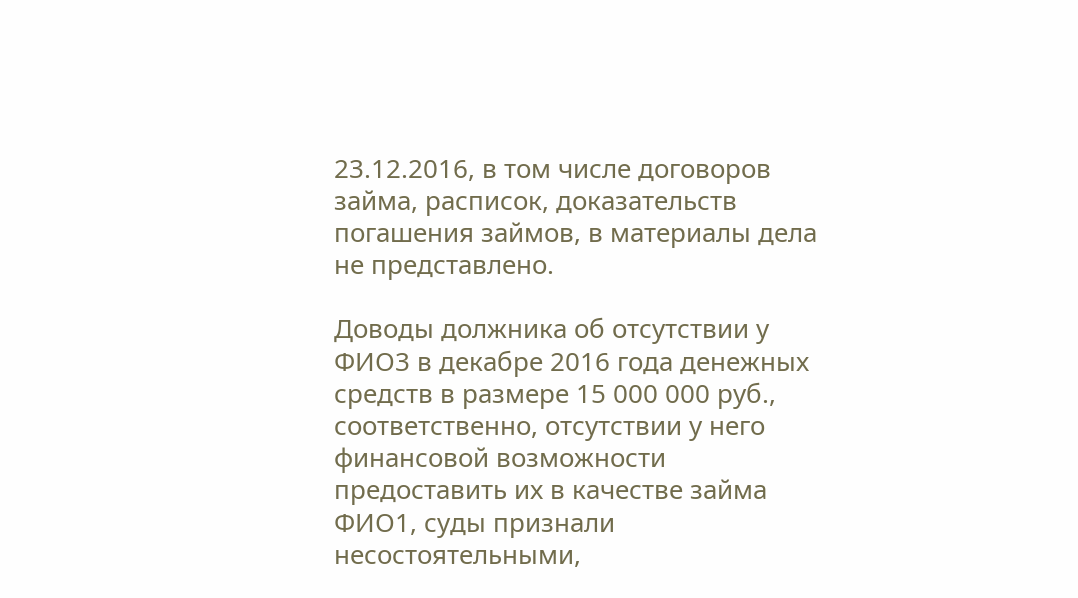23.12.2016, в том числе договоров займа, расписок, доказательств погашения займов, в материалы дела не представлено.

Доводы должника об отсутствии у ФИО3 в декабре 2016 года денежных средств в размере 15 000 000 руб., соответственно, отсутствии у него финансовой возможности предоставить их в качестве займа ФИО1, суды признали несостоятельными,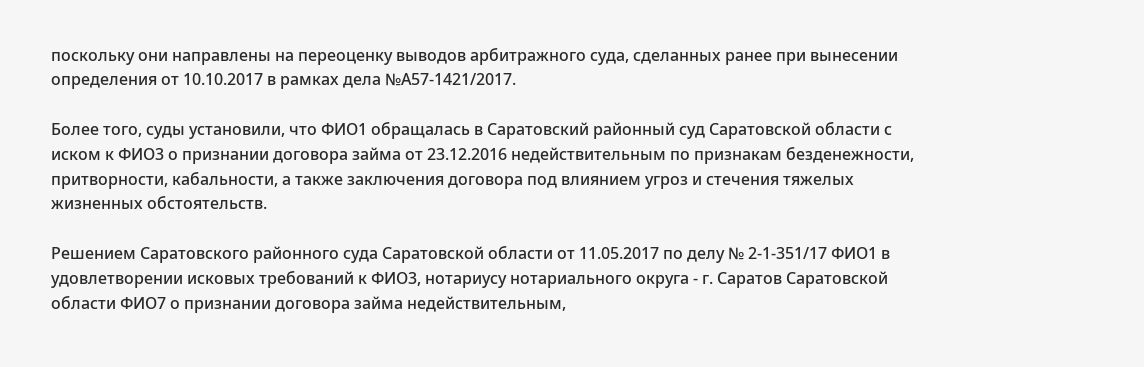поскольку они направлены на переоценку выводов арбитражного суда, сделанных ранее при вынесении определения от 10.10.2017 в рамках дела №А57-1421/2017.

Более того, суды установили, что ФИО1 обращалась в Саратовский районный суд Саратовской области с иском к ФИО3 о признании договора займа от 23.12.2016 недействительным по признакам безденежности, притворности, кабальности, а также заключения договора под влиянием угроз и стечения тяжелых жизненных обстоятельств.

Решением Саратовского районного суда Саратовской области от 11.05.2017 по делу № 2-1-351/17 ФИО1 в удовлетворении исковых требований к ФИО3, нотариусу нотариального округа - г. Саратов Саратовской области ФИО7 о признании договора займа недействительным,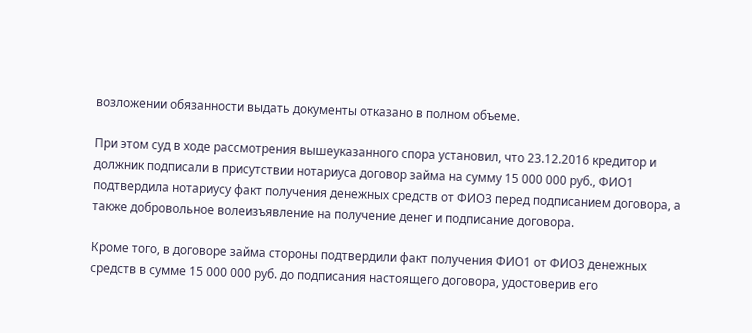возложении обязанности выдать документы отказано в полном объеме.

При этом суд в ходе рассмотрения вышеуказанного спора установил, что 23.12.2016 кредитор и должник подписали в присутствии нотариуса договор займа на сумму 15 000 000 руб., ФИО1 подтвердила нотариусу факт получения денежных средств от ФИО3 перед подписанием договора, а также добровольное волеизъявление на получение денег и подписание договора.

Кроме того, в договоре займа стороны подтвердили факт получения ФИО1 от ФИО3 денежных средств в сумме 15 000 000 руб. до подписания настоящего договора, удостоверив его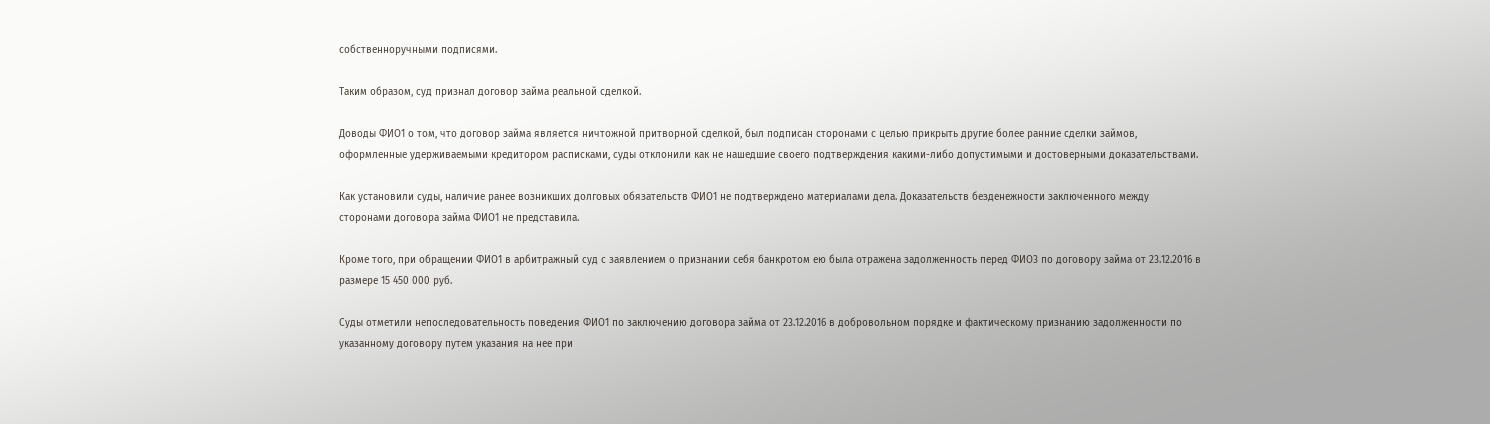собственноручными подписями.

Таким образом, суд признал договор займа реальной сделкой.

Доводы ФИО1 о том, что договор займа является ничтожной притворной сделкой, был подписан сторонами с целью прикрыть другие более ранние сделки займов, оформленные удерживаемыми кредитором расписками, суды отклонили как не нашедшие своего подтверждения какими-либо допустимыми и достоверными доказательствами.

Как установили суды, наличие ранее возникших долговых обязательств ФИО1 не подтверждено материалами дела. Доказательств безденежности заключенного между сторонами договора займа ФИО1 не представила.

Кроме того, при обращении ФИО1 в арбитражный суд с заявлением о признании себя банкротом ею была отражена задолженность перед ФИО3 по договору займа от 23.12.2016 в размере 15 450 000 руб.

Суды отметили непоследовательность поведения ФИО1 по заключению договора займа от 23.12.2016 в добровольном порядке и фактическому признанию задолженности по указанному договору путем указания на нее при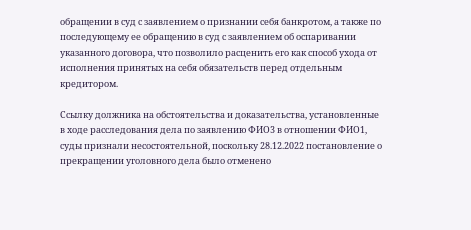обращении в суд с заявлением о признании себя банкротом, а также по последующему ее обращению в суд с заявлением об оспаривании указанного договора, что позволило расценить его как способ ухода от исполнения принятых на себя обязательств перед отдельным кредитором.

Ссылку должника на обстоятельства и доказательства, установленные в ходе расследования дела по заявлению ФИО3 в отношении ФИО1, суды признали несостоятельной, поскольку 28.12.2022 постановление о прекращении уголовного дела было отменено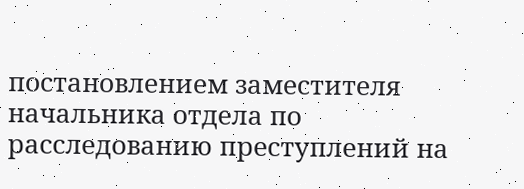постановлением заместителя начальника отдела по расследованию преступлений на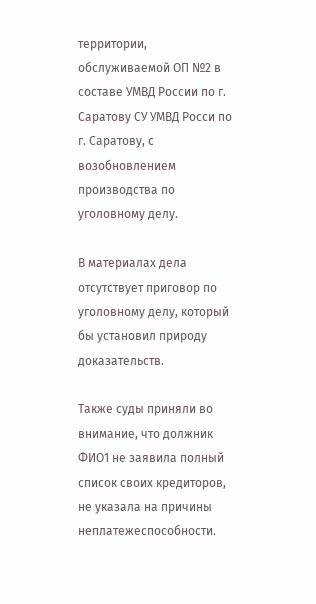территории, обслуживаемой ОП №2 в составе УМВД России по г. Саратову СУ УМВД Росси по г. Саратову, с возобновлением производства по уголовному делу.

В материалах дела отсутствует приговор по уголовному делу, который бы установил природу доказательств.

Также суды приняли во внимание, что должник ФИО1 не заявила полный список своих кредиторов, не указала на причины неплатежеспособности.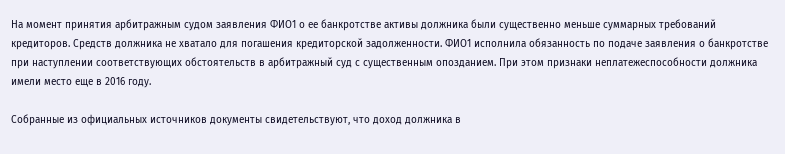На момент принятия арбитражным судом заявления ФИО1 о ее банкротстве активы должника были существенно меньше суммарных требований кредиторов. Средств должника не хватало для погашения кредиторской задолженности. ФИО1 исполнила обязанность по подаче заявления о банкротстве при наступлении соответствующих обстоятельств в арбитражный суд с существенным опозданием. При этом признаки неплатежеспособности должника имели место еще в 2016 году.

Собранные из официальных источников документы свидетельствуют, что доход должника в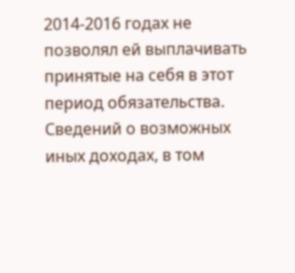2014-2016 годах не позволял ей выплачивать принятые на себя в этот период обязательства. Сведений о возможных иных доходах, в том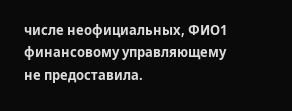числе неофициальных, ФИО1 финансовому управляющему не предоставила.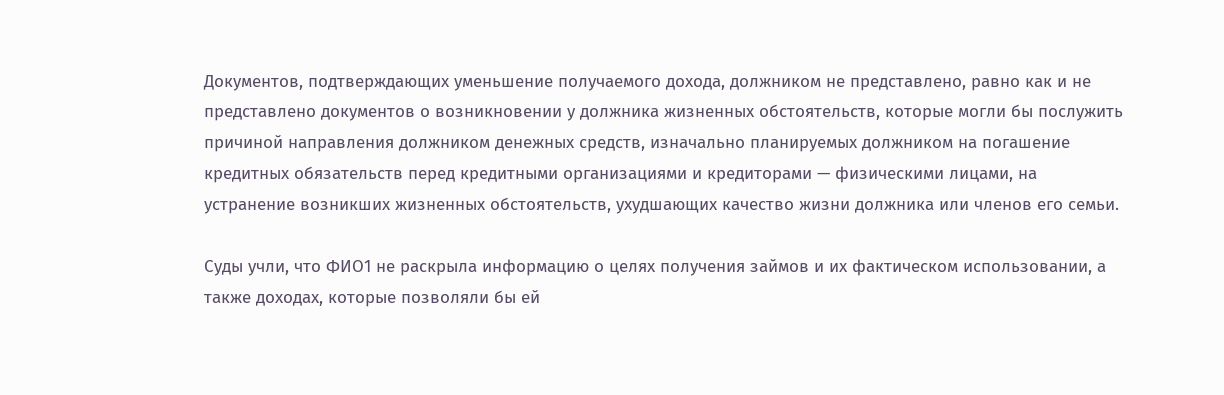Документов, подтверждающих уменьшение получаемого дохода, должником не представлено, равно как и не представлено документов о возникновении у должника жизненных обстоятельств, которые могли бы послужить причиной направления должником денежных средств, изначально планируемых должником на погашение кредитных обязательств перед кредитными организациями и кредиторами — физическими лицами, на устранение возникших жизненных обстоятельств, ухудшающих качество жизни должника или членов его семьи.

Суды учли, что ФИО1 не раскрыла информацию о целях получения займов и их фактическом использовании, а также доходах, которые позволяли бы ей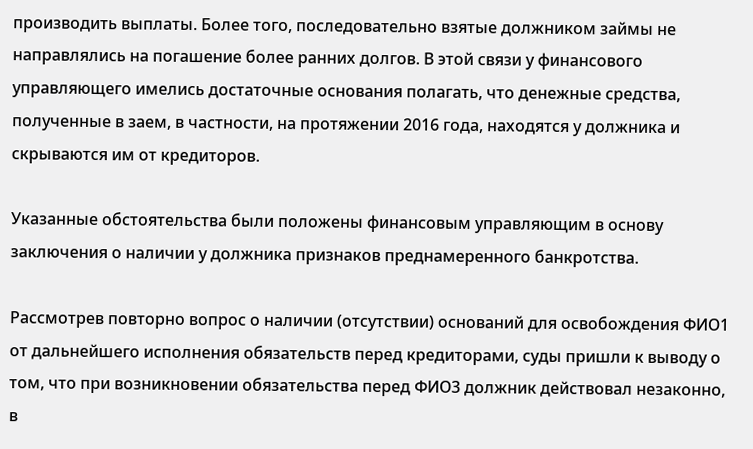производить выплаты. Более того, последовательно взятые должником займы не направлялись на погашение более ранних долгов. В этой связи у финансового управляющего имелись достаточные основания полагать, что денежные средства, полученные в заем, в частности, на протяжении 2016 года, находятся у должника и скрываются им от кредиторов.

Указанные обстоятельства были положены финансовым управляющим в основу заключения о наличии у должника признаков преднамеренного банкротства.

Рассмотрев повторно вопрос о наличии (отсутствии) оснований для освобождения ФИО1 от дальнейшего исполнения обязательств перед кредиторами, суды пришли к выводу о том, что при возникновении обязательства перед ФИО3 должник действовал незаконно, в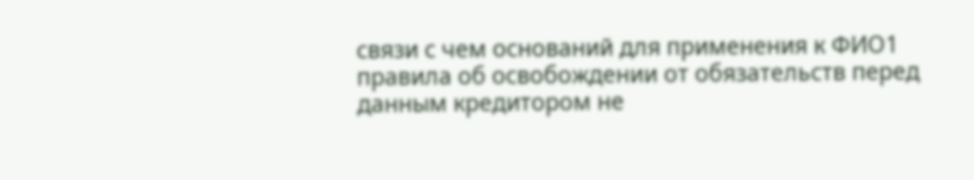связи с чем оснований для применения к ФИО1 правила об освобождении от обязательств перед данным кредитором не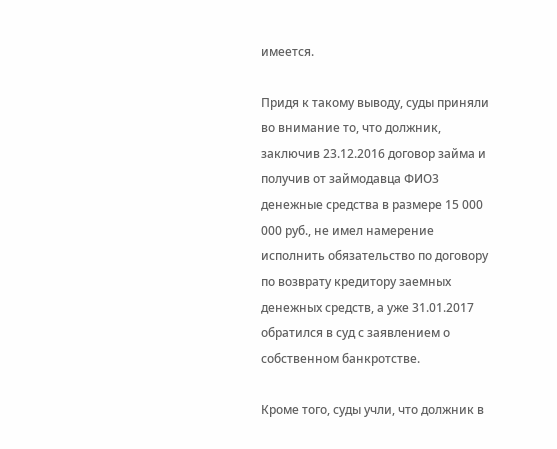имеется.

Придя к такому выводу, суды приняли во внимание то, что должник, заключив 23.12.2016 договор займа и получив от займодавца ФИО3 денежные средства в размере 15 000 000 руб., не имел намерение исполнить обязательство по договору по возврату кредитору заемных денежных средств, а уже 31.01.2017 обратился в суд с заявлением о собственном банкротстве.

Кроме того, суды учли, что должник в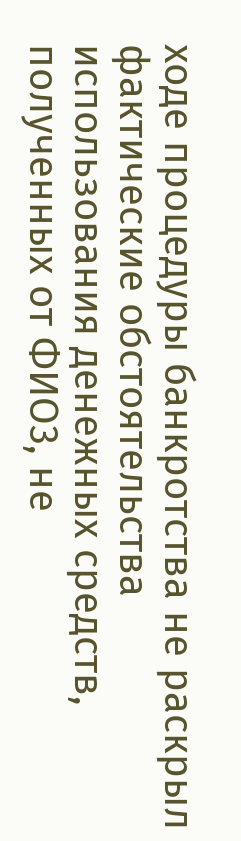ходе процедуры банкротства не раскрыл фактические обстоятельства использования денежных средств, полученных от ФИО3, не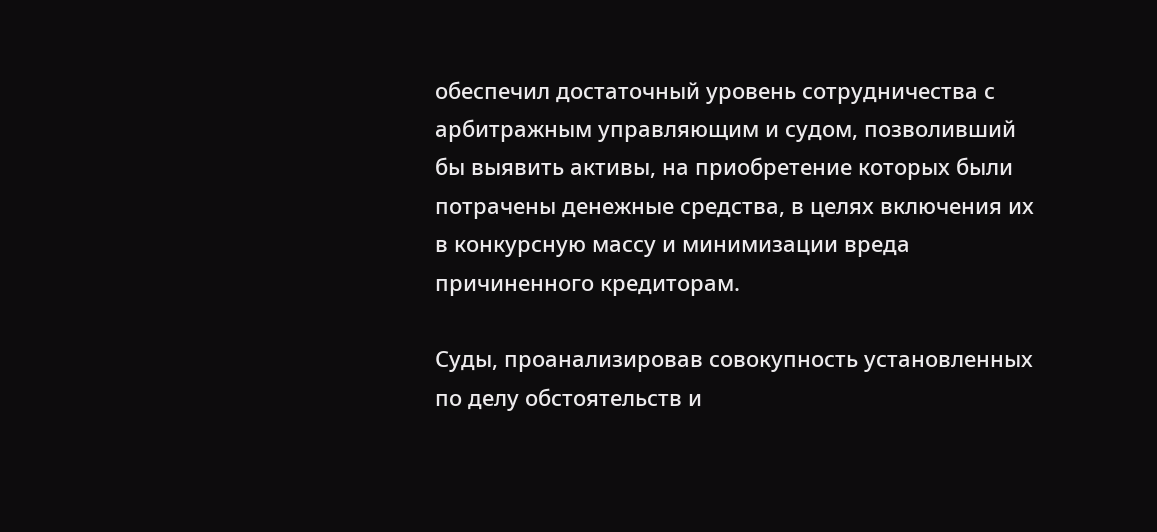обеспечил достаточный уровень сотрудничества с арбитражным управляющим и судом, позволивший бы выявить активы, на приобретение которых были потрачены денежные средства, в целях включения их в конкурсную массу и минимизации вреда причиненного кредиторам.

Суды, проанализировав совокупность установленных по делу обстоятельств и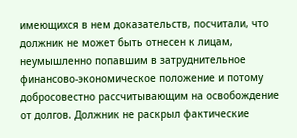имеющихся в нем доказательств, посчитали, что должник не может быть отнесен к лицам, неумышленно попавшим в затруднительное финансово-экономическое положение и потому добросовестно рассчитывающим на освобождение от долгов. Должник не раскрыл фактические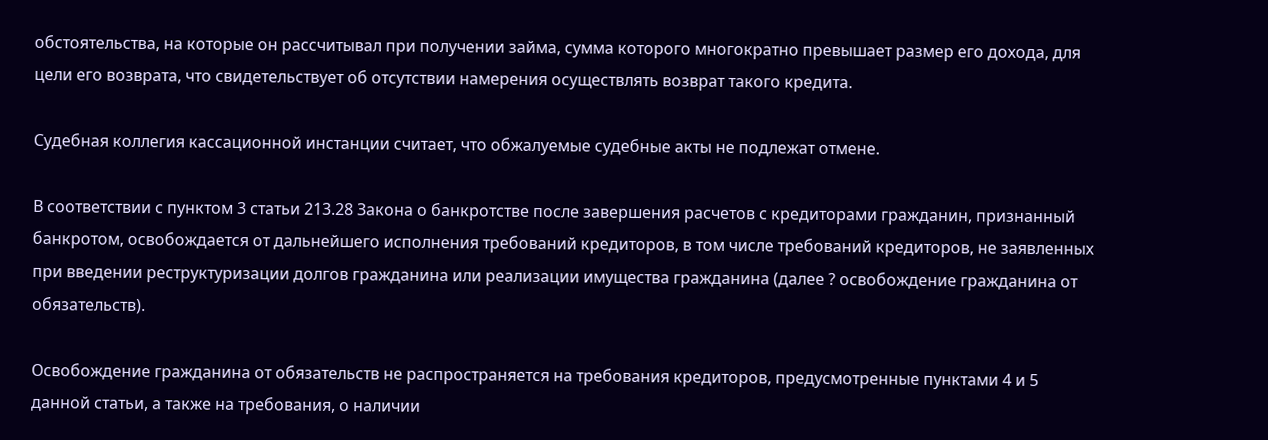обстоятельства, на которые он рассчитывал при получении займа, сумма которого многократно превышает размер его дохода, для цели его возврата, что свидетельствует об отсутствии намерения осуществлять возврат такого кредита.

Судебная коллегия кассационной инстанции считает, что обжалуемые судебные акты не подлежат отмене.

В соответствии с пунктом 3 статьи 213.28 Закона о банкротстве после завершения расчетов с кредиторами гражданин, признанный банкротом, освобождается от дальнейшего исполнения требований кредиторов, в том числе требований кредиторов, не заявленных при введении реструктуризации долгов гражданина или реализации имущества гражданина (далее ? освобождение гражданина от обязательств).

Освобождение гражданина от обязательств не распространяется на требования кредиторов, предусмотренные пунктами 4 и 5 данной статьи, а также на требования, о наличии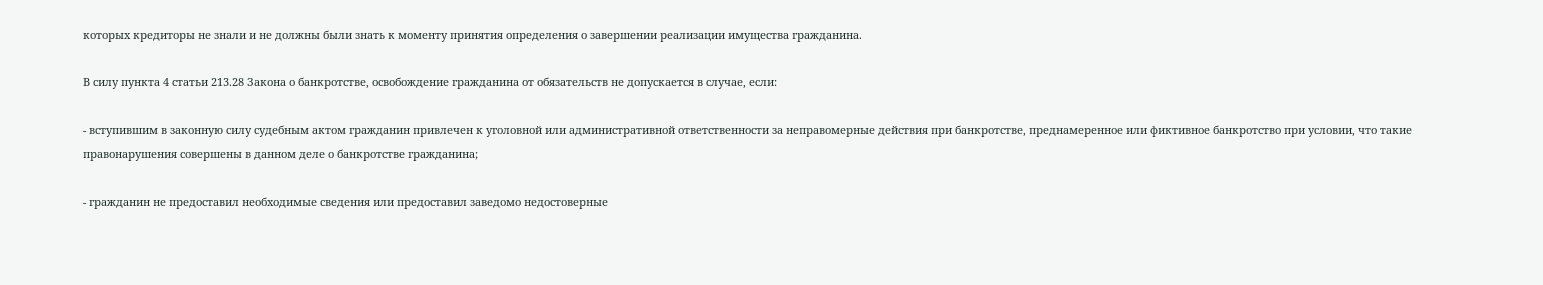которых кредиторы не знали и не должны были знать к моменту принятия определения о завершении реализации имущества гражданина.

В силу пункта 4 статьи 213.28 Закона о банкротстве, освобождение гражданина от обязательств не допускается в случае, если:

- вступившим в законную силу судебным актом гражданин привлечен к уголовной или административной ответственности за неправомерные действия при банкротстве, преднамеренное или фиктивное банкротство при условии, что такие правонарушения совершены в данном деле о банкротстве гражданина;

- гражданин не предоставил необходимые сведения или предоставил заведомо недостоверные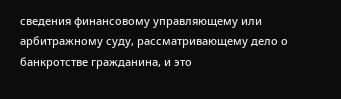сведения финансовому управляющему или арбитражному суду, рассматривающему дело о банкротстве гражданина, и это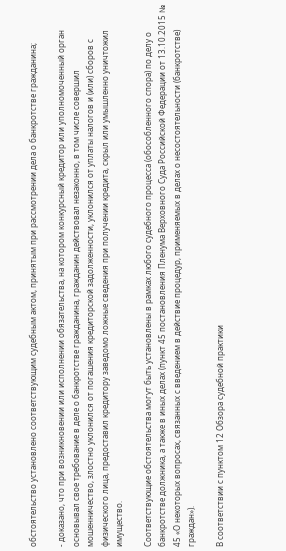обстоятельство установлено соответствующим судебным актом, принятым при рассмотрении дела о банкротстве гражданина;

- доказано, что при возникновении или исполнении обязательства, на котором конкурсный кредитор или уполномоченный орган основывал свое требование в деле о банкротстве гражданина, гражданин действовал незаконно, в том числе совершил мошенничество, злостно уклонился от погашения кредиторской задолженности, уклонился от уплаты налогов и (или) сборов с физического лица, предоставил кредитору заведомо ложные сведения при получении кредита, скрыл или умышленно уничтожил имущество.

Соответствующие обстоятельства могут быть установлены в рамках любого судебного процесса (обособленного спора) по делу о банкротстве должника, а также в иных делах (пункт 45 постановления Пленума Верховного Суда Российской Федерации от 13.10.2015 № 45 «О некоторых вопросах, связанных с введением в действие процедур, применяемых в делах о несостоятельности (банкротстве) граждан»).

В соответствии с пунктом 12 Обзора судебной практики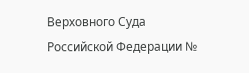Верховного Суда Российской Федерации №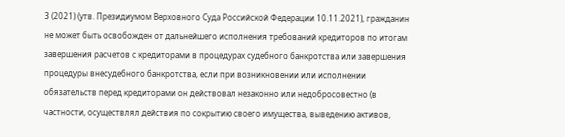3 (2021) (утв. Президиумом Верховного Суда Российской Федерации 10.11.2021), гражданин не может быть освобожден от дальнейшего исполнения требований кредиторов по итогам завершения расчетов с кредиторами в процедурах судебного банкротства или завершения процедуры внесудебного банкротства, если при возникновении или исполнении обязательств перед кредиторами он действовал незаконно или недобросовестно (в частности, осуществлял действия по сокрытию своего имущества, выведению активов,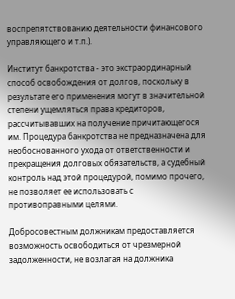воспрепятствованию деятельности финансового управляющего и т.п.).

Институт банкротства - это экстраординарный способ освобождения от долгов, поскольку в результате его применения могут в значительной степени ущемляться права кредиторов, рассчитывавших на получение причитающегося им. Процедура банкротства не предназначена для необоснованного ухода от ответственности и прекращения долговых обязательств, а судебный контроль над этой процедурой, помимо прочего, не позволяет ее использовать с противоправными целями.

Добросовестным должникам предоставляется возможность освободиться от чрезмерной задолженности, не возлагая на должника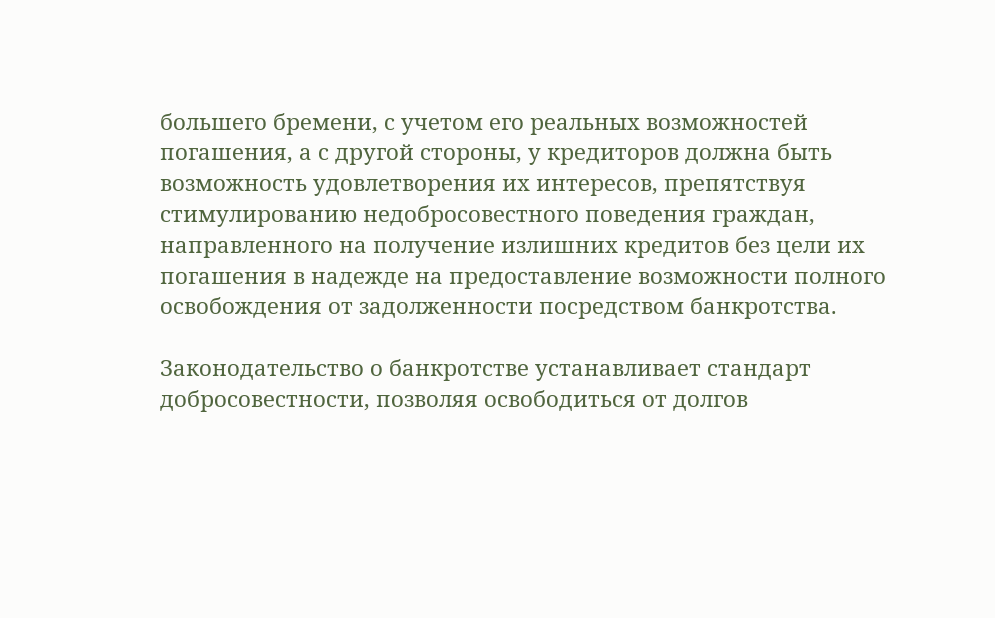большего бремени, с учетом его реальных возможностей погашения, а с другой стороны, у кредиторов должна быть возможность удовлетворения их интересов, препятствуя стимулированию недобросовестного поведения граждан, направленного на получение излишних кредитов без цели их погашения в надежде на предоставление возможности полного освобождения от задолженности посредством банкротства.

Законодательство о банкротстве устанавливает стандарт добросовестности, позволяя освободиться от долгов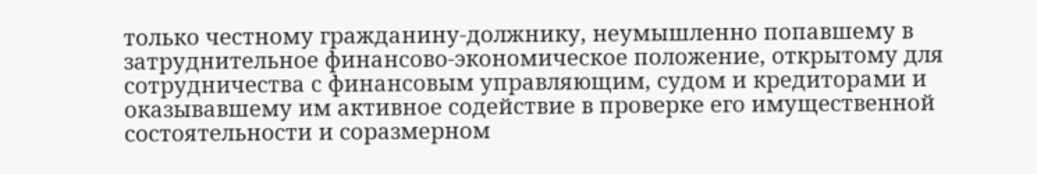только честному гражданину-должнику, неумышленно попавшему в затруднительное финансово-экономическое положение, открытому для сотрудничества с финансовым управляющим, судом и кредиторами и оказывавшему им активное содействие в проверке его имущественной состоятельности и соразмерном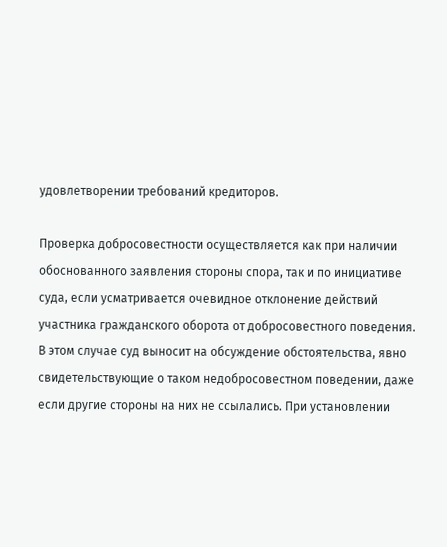удовлетворении требований кредиторов.

Проверка добросовестности осуществляется как при наличии обоснованного заявления стороны спора, так и по инициативе суда, если усматривается очевидное отклонение действий участника гражданского оборота от добросовестного поведения. В этом случае суд выносит на обсуждение обстоятельства, явно свидетельствующие о таком недобросовестном поведении, даже если другие стороны на них не ссылались. При установлении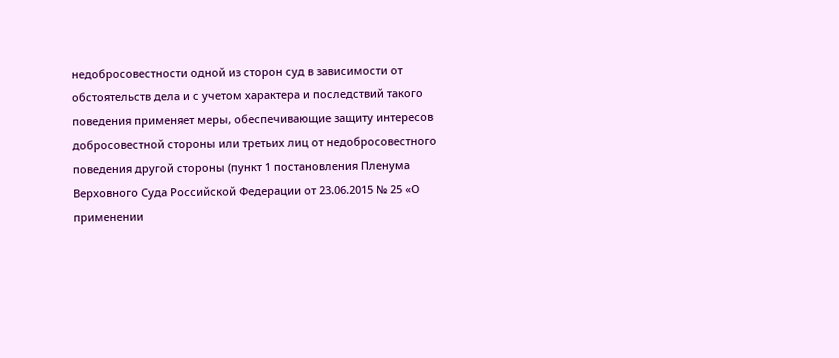недобросовестности одной из сторон суд в зависимости от обстоятельств дела и с учетом характера и последствий такого поведения применяет меры, обеспечивающие защиту интересов добросовестной стороны или третьих лиц от недобросовестного поведения другой стороны (пункт 1 постановления Пленума Верховного Суда Российской Федерации от 23.06.2015 № 25 «О применении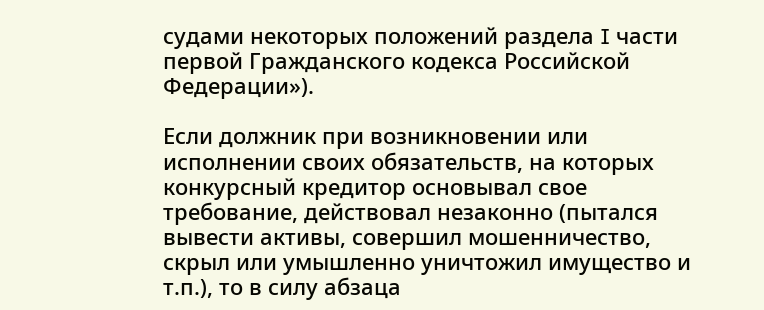судами некоторых положений раздела I части первой Гражданского кодекса Российской Федерации»).

Если должник при возникновении или исполнении своих обязательств, на которых конкурсный кредитор основывал свое требование, действовал незаконно (пытался вывести активы, совершил мошенничество, скрыл или умышленно уничтожил имущество и т.п.), то в силу абзаца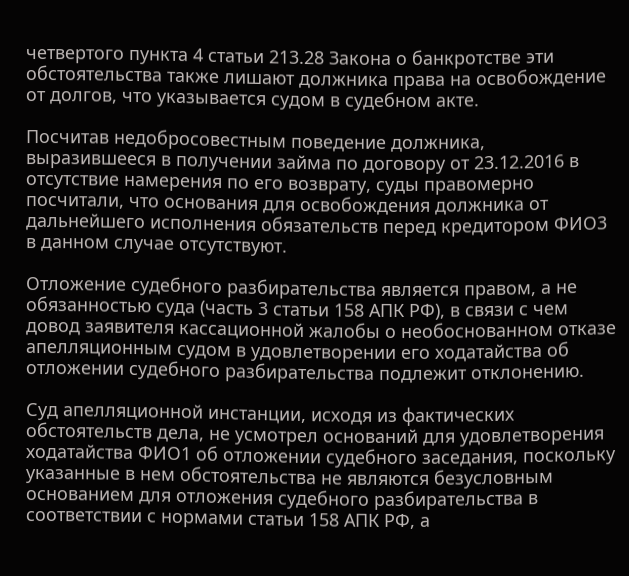четвертого пункта 4 статьи 213.28 Закона о банкротстве эти обстоятельства также лишают должника права на освобождение от долгов, что указывается судом в судебном акте.

Посчитав недобросовестным поведение должника, выразившееся в получении займа по договору от 23.12.2016 в отсутствие намерения по его возврату, суды правомерно посчитали, что основания для освобождения должника от дальнейшего исполнения обязательств перед кредитором ФИО3 в данном случае отсутствуют.

Отложение судебного разбирательства является правом, а не обязанностью суда (часть 3 статьи 158 АПК РФ), в связи с чем довод заявителя кассационной жалобы о необоснованном отказе апелляционным судом в удовлетворении его ходатайства об отложении судебного разбирательства подлежит отклонению.

Суд апелляционной инстанции, исходя из фактических обстоятельств дела, не усмотрел оснований для удовлетворения ходатайства ФИО1 об отложении судебного заседания, поскольку указанные в нем обстоятельства не являются безусловным основанием для отложения судебного разбирательства в соответствии с нормами статьи 158 АПК РФ, а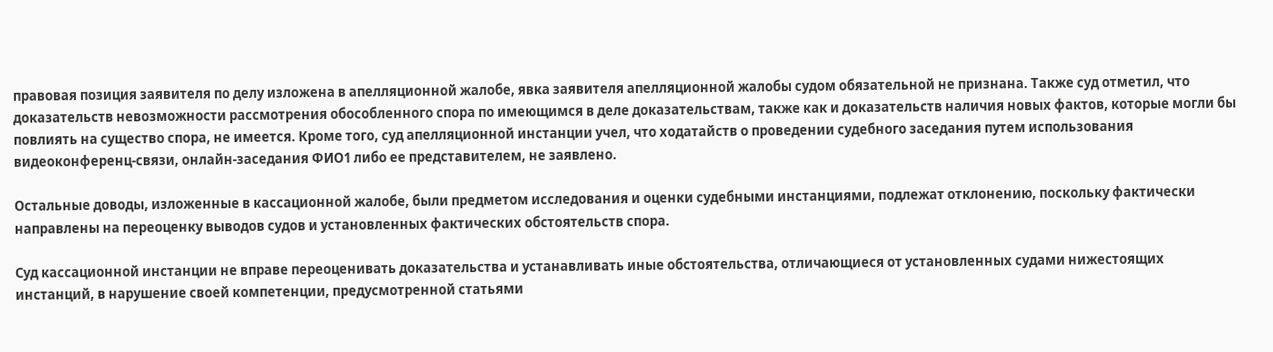правовая позиция заявителя по делу изложена в апелляционной жалобе, явка заявителя апелляционной жалобы судом обязательной не признана. Также суд отметил, что доказательств невозможности рассмотрения обособленного спора по имеющимся в деле доказательствам, также как и доказательств наличия новых фактов, которые могли бы повлиять на существо спора, не имеется. Кроме того, суд апелляционной инстанции учел, что ходатайств о проведении судебного заседания путем использования видеоконференц-связи, онлайн-заседания ФИО1 либо ее представителем, не заявлено.

Остальные доводы, изложенные в кассационной жалобе, были предметом исследования и оценки судебными инстанциями, подлежат отклонению, поскольку фактически направлены на переоценку выводов судов и установленных фактических обстоятельств спора.

Суд кассационной инстанции не вправе переоценивать доказательства и устанавливать иные обстоятельства, отличающиеся от установленных судами нижестоящих инстанций, в нарушение своей компетенции, предусмотренной статьями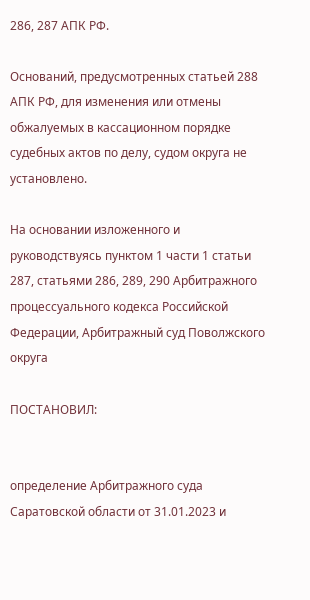286, 287 АПК РФ.

Оснований, предусмотренных статьей 288 АПК РФ, для изменения или отмены обжалуемых в кассационном порядке судебных актов по делу, судом округа не установлено.

На основании изложенного и руководствуясь пунктом 1 части 1 статьи 287, статьями 286, 289, 290 Арбитражного процессуального кодекса Российской Федерации, Арбитражный суд Поволжского округа

ПОСТАНОВИЛ:


определение Арбитражного суда Саратовской области от 31.01.2023 и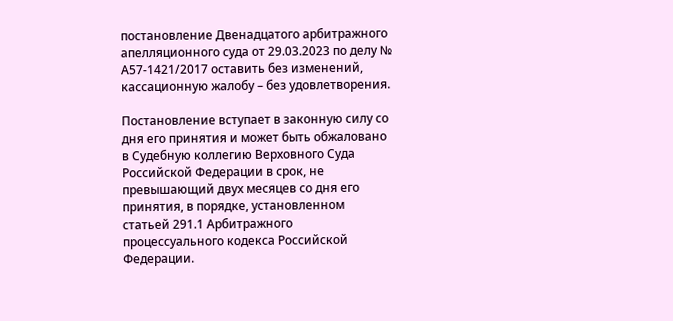постановление Двенадцатого арбитражного апелляционного суда от 29.03.2023 по делу № А57-1421/2017 оставить без изменений, кассационную жалобу – без удовлетворения.

Постановление вступает в законную силу со дня его принятия и может быть обжаловано в Судебную коллегию Верховного Суда Российской Федерации в срок, не превышающий двух месяцев со дня его принятия, в порядке, установленном статьей 291.1 Арбитражного процессуального кодекса Российской Федерации.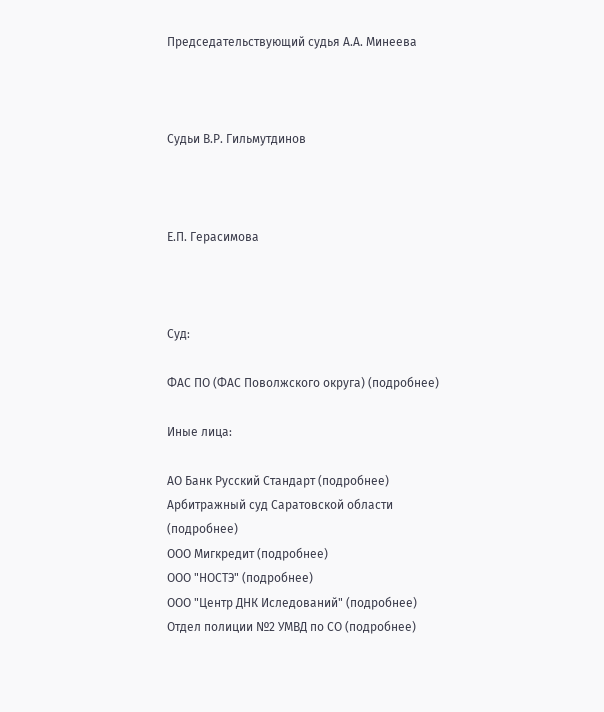Председательствующий судья А.А. Минеева



Судьи В.Р. Гильмутдинов



Е.П. Герасимова



Суд:

ФАС ПО (ФАС Поволжского округа) (подробнее)

Иные лица:

АО Банк Русский Стандарт (подробнее)
Арбитражный суд Саратовской области (подробнее)
ООО Мигкредит (подробнее)
ООО "НОСТЭ" (подробнее)
ООО "Центр ДНК Иследований" (подробнее)
Отдел полиции №2 УМВД по СО (подробнее)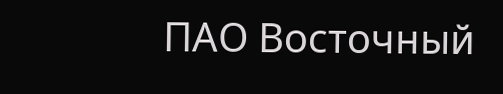ПАО Восточный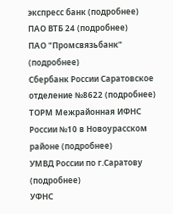экспресс банк (подробнее)
ПАО ВТБ 24 (подробнее)
ПАО "Промсвязьбанк" (подробнее)
Сбербанк России Саратовское отделение №8622 (подробнее)
ТОРМ Межрайонная ИФНС России №10 в Новоурасском районе (подробнее)
УМВД России по г.Саратову (подробнее)
УФНС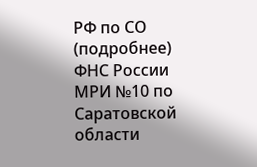РФ по СО (подробнее)
ФНС России МРИ №10 по Саратовской области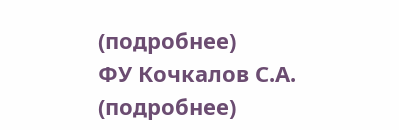(подробнее)
ФУ Кочкалов С.А. (подробнее)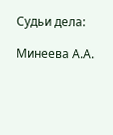Судьи дела:

Минеева А.А.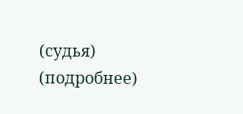(судья) (подробнее)